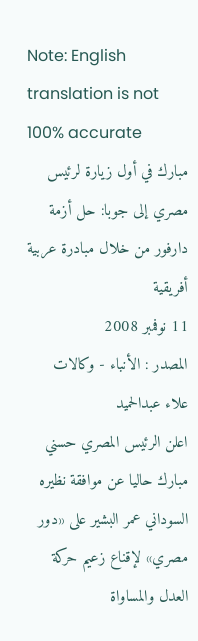Note: English translation is not 100% accurate
مبارك في أول زيارة لرئيس مصري إلى جوبا: حل أزمة دارفور من خلال مبادرة عربية أفريقية
11 نوفمبر 2008
المصدر : الأنباء - وكالات
علاء عبدالحميد
اعلن الرئيس المصري حسني مبارك حاليا عن موافقة نظيره السوداني عمر البشير على «دور مصري» لإقناع زعيم حركة العدل والمساواة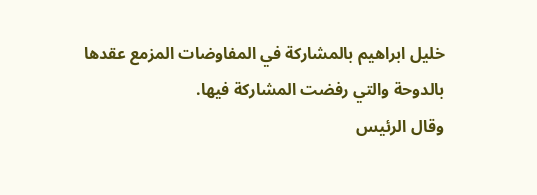خليل ابراهيم بالمشاركة في المفاوضات المزمع عقدها بالدوحة والتي رفضت المشاركة فيها.
وقال الرئيس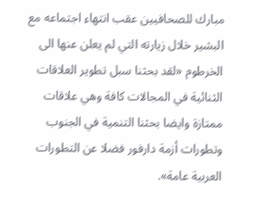مبارك للصحافيين عقب انتهاء اجتماعه مع البشير خلال زيارته التي لم يعلن عنها الى الخرطوم «لقد بحثنا سبل تطوير العلاقات الثنائية في المجالات كافة وهي علاقات ممتازة وايضا بحثنا التنمية في الجنوب وتطورات أزمة دارفور فضلا عن التطورات العربية عامة».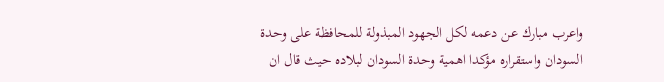واعرب مبارك عن دعمه لكل الجهود المبذولة للمحافظة على وحدة السودان واستقراره مؤكدا اهمية وحدة السودان لبلاده حيث قال ان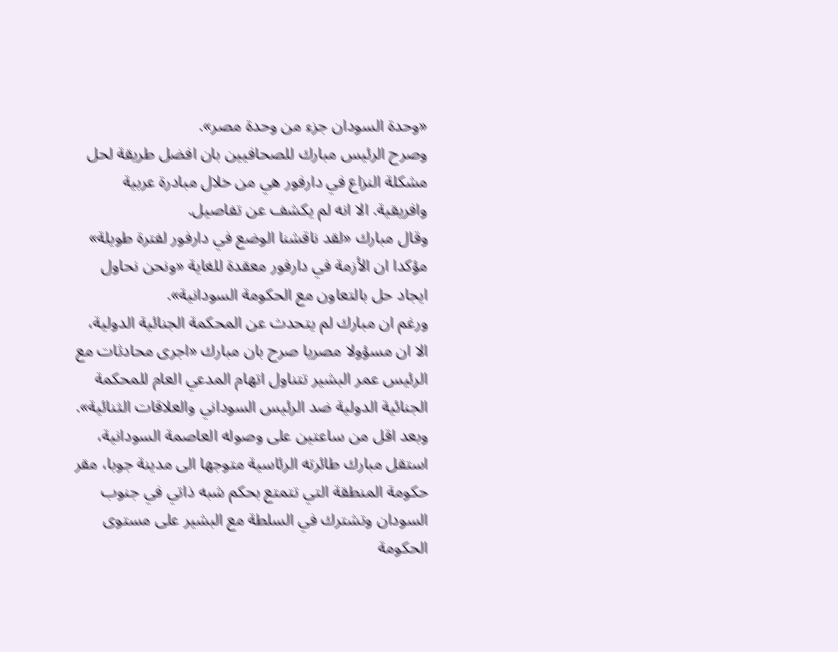«وحدة السودان جزء من وحدة مصر».
وصرح الرئيس مبارك للصحافيين بان افضل طريقة لحل مشكلة النزاع في دارفور هي من خلال مبادرة عربية وافريقية. الا انه لم يكشف عن تفاصيل.
وقال مبارك «لقد ناقشنا الوضع في دارفور لفترة طويلة» مؤكدا ان الأزمة في دارفور معقدة للغاية «ونحن نحاول ايجاد حل بالتعاون مع الحكومة السودانية».
ورغم ان مبارك لم يتحدث عن المحكمة الجنائية الدولية، الا ان مسؤولا مصريا صرح بان مبارك «اجرى محادثات مع الرئيس عمر البشير تتناول اتهام المدعي العام للمحكمة الجنائية الدولية ضد الرئيس السوداني والعلاقات الثنائية».
وبعد اقل من ساعتين على وصوله العاصمة السودانية، استقل مبارك طائرته الرئاسية متوجها الى مدينة جوبا، مقر حكومة المنطقة التي تتمتع بحكم شبه ذاتي في جنوب السودان وتشترك في السلطة مع البشير على مستوى الحكومة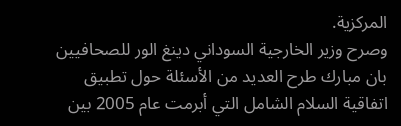المركزية.
وصرح وزير الخارجية السوداني دينغ الور للصحافيين بان مبارك طرح العديد من الأسئلة حول تطبيق اتفاقية السلام الشامل التي أبرمت عام 2005 بين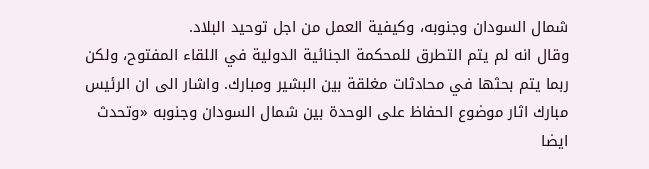شمال السودان وجنوبه، وكيفية العمل من اجل توحيد البلاد.
وقال انه لم يتم التطرق للمحكمة الجنائية الدولية في اللقاء المفتوح، ولكن ربما يتم بحثها في محادثات مغلقة بين البشير ومبارك. واشار الى ان الرئيس مبارك اثار موضوع الحفاظ على الوحدة بين شمال السودان وجنوبه «وتحدث ايضا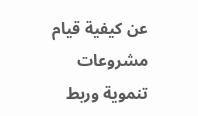عن كيفية قيام مشروعات تنموية وربط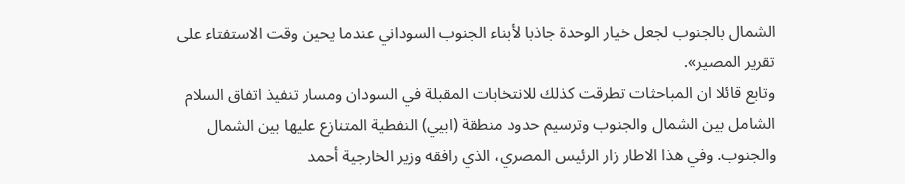الشمال بالجنوب لجعل خيار الوحدة جاذبا لأبناء الجنوب السوداني عندما يحين وقت الاستفتاء على تقرير المصير».
وتابع قائلا ان المباحثات تطرقت كذلك للانتخابات المقبلة في السودان ومسار تنفيذ اتفاق السلام الشامل بين الشمال والجنوب وترسيم حدود منطقة (ابيي) النفطية المتنازع عليها بين الشمال والجنوب. وفي هذا الاطار زار الرئيس المصري، الذي رافقه وزير الخارجية أحمد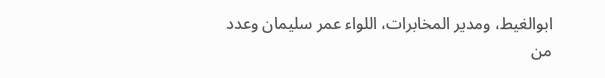ابوالغيط، ومدير المخابرات، اللواء عمر سليمان وعدد من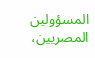المسؤولين المصريين،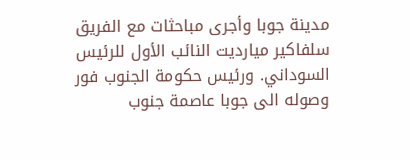مدينة جوبا وأجرى مباحثات مع الفريق سلفاكير ميارديت النائب الأول للرئيس السوداني. ورئيس حكومة الجنوب فور وصوله الى جوبا عاصمة جنوب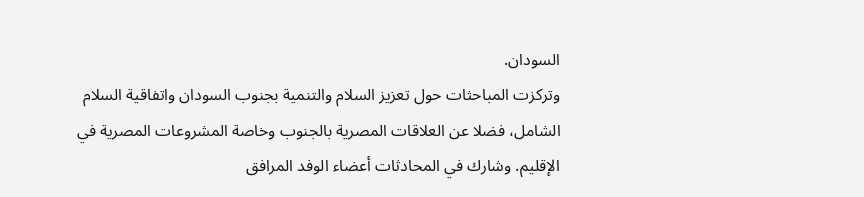السودان.
وتركزت المباحثات حول تعزيز السلام والتنمية بجنوب السودان واتفاقية السلام الشامل، فضلا عن العلاقات المصرية بالجنوب وخاصة المشروعات المصرية في الإقليم. وشارك في المحادثات أعضاء الوفد المرافق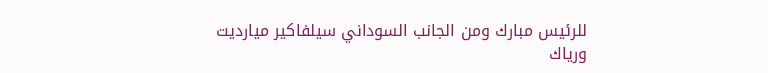للرئيس مبارك ومن الجانب السوداني سيلفاكير ميارديت ورياك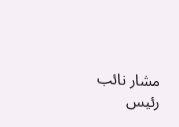مشار نائب رئيس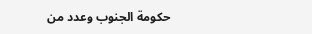حكومة الجنوب وعدد من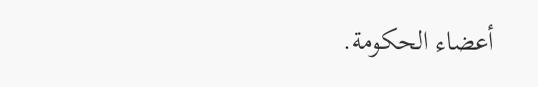أعضاء الحكومة.